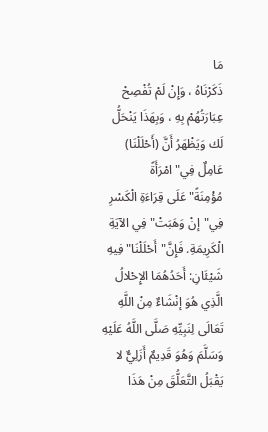مَا
ذَكَرْنَاهُ ، وَإِنْ لَمْ تُفْصِحْ عِبَارَتُهُمْ بِهِ ، وَبِهَذَا يَنْحَلُّ لَك وَيَظْهَرُ أَنَّ (أَحْلَلْنَا) عَامِلٌ فِي"امْرَأَةً مُؤْمِنَةً"عَلَى قِرَاءَةِ الْكَسْرِ فِي"إنْ وَهَبَتْ"فِي الآيَةِ الْكَرِيمَةِ. فَإِنَّ"أَحْلَلْنَا"فِيهِ شَيْئَانِ: أَحَدُهُمَا الإِحْلالُ الَّذِي هُوَ إنْشَاءٌ مِنْ اللَّهِ تَعَالَى لِنَبِيِّهِ صَلَّى اللَّهُ عَلَيْهِ وَسَلَّمَ وَهُوَ قَدِيمٌ أَزَلِيٌّ لا يَقْبَلُ التَّعَلُّقَ مِنْ هَذَا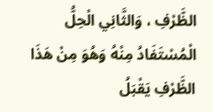الظَّرْفِ ، وَالثَّانِي الْحِلُّ الْمُسْتَفَادُ مِنْهُ وَهُوَ مِنْ هَذَا الظَّرْفِ يَقْبَلُ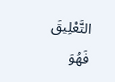التَّعْلِيقَ فَهُوَ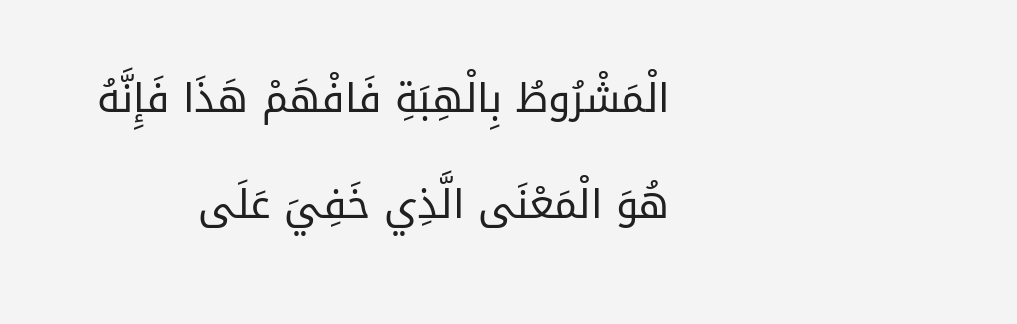الْمَشْرُوطُ بِالْهِبَةِ فَافْهَمْ هَذَا فَإِنَّهُ هُوَ الْمَعْنَى الَّذِي خَفِيَ عَلَى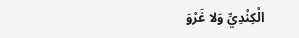الْكِنْدِيِّ وَلا غَرْوَ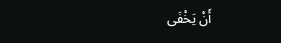أَنْ يَخْفَى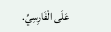عَلَى الْفَارِسِيِّ.